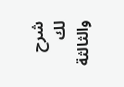شرح
لك والثالثة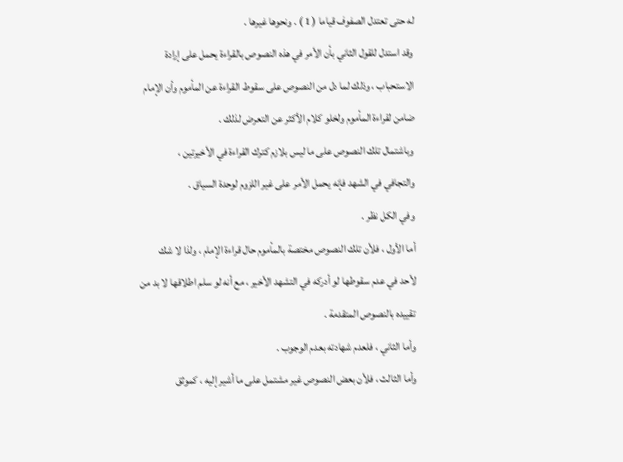له حتى تعتدل الصفوف قياما ( 1 ) . ونحوها غيرها .
وقد استدل للقول الثاني بأن الأمر في هذه النصوص بالقراءة يحمل على إرادة
الاستحباب ، وذلك لما دل من النصوص على سقوط القراءة عن المأموم وأن الإمام
ضامن لقراءة المأموم ولخلو كلام الأكثر عن التعرض لذلك .
وباشتمال تلك النصوص على ما ليس بلازم كترك القراءة في الأخيرتين ،
والتجافي في الشهد فإنه يحمل الأمر على غير اللزوم لوحدة السياق .
وفي الكل نظر .
أما الأول ، فلأن تلك النصوص مختصة بالمأموم حال قراءة الإمام ، ولذا لا شك
لأحد في عدم سقوطها لو أدركه في التشهد الأخير ، مع أنه لو سلم اطلاقها لا بد من
تقييده بالنصوص المتقدمة .
وأما الثاني ، فلعدم شهادته بعدم الوجوب .
وأما الثالث ، فلأن بعض النصوص غير مشتمل على ما أشير إليه ، كموثق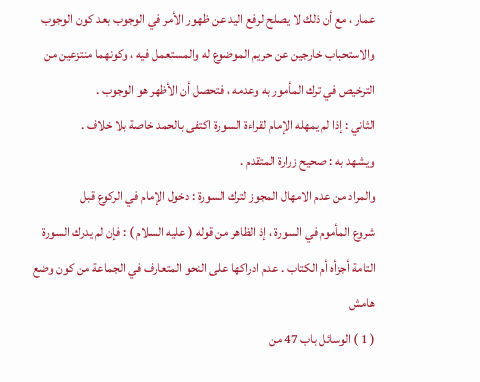عمار ، مع أن ذلك لا يصلح لرفع اليد عن ظهور الأمر في الوجوب بعد كون الوجوب
والاستحباب خارجين عن حريم الموضوع له والمستعمل فيه ، وكونهما منتزعين من
الترخيص في ترك المأمور به وعدمه ، فتحصل أن الأظهر هو الوجوب .
الثاني : إذا لم يمهله الإمام لقراءة السورة اكتفى بالحمد خاصة بلا خلاف .
ويشهد به : صحيح زرارة المتقدم .
والمراد من عدم الامهال المجوز لترك السورة : دخول الإمام في الركوع قبل
شروع المأموم في السورة ، إذ الظاهر من قوله ( عليه السلام ) : فإن لم يدرك السورة
التامة أجزأه أم الكتاب . عدم ادراكها على النحو المتعارف في الجماعة من كون وضع
هامش
( 1 ) الوسائل باب 47 من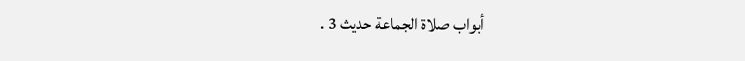أبواب صلاة الجماعة حديث 3 .